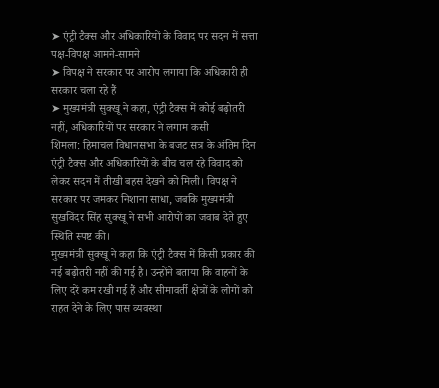➤ एंट्री टैक्स और अधिकारियों के विवाद पर सदन में सत्ता पक्ष-विपक्ष आमने-सामने
➤ विपक्ष ने सरकार पर आरोप लगाया कि अधिकारी ही सरकार चला रहे हैं
➤ मुख्यमंत्री सुक्खू ने कहा, एंट्री टैक्स में कोई बढ़ोतरी नहीं, अधिकारियों पर सरकार ने लगाम कसी
शिमला: हिमाचल विधानसभा के बजट सत्र के अंतिम दिन एंट्री टैक्स और अधिकारियों के बीच चल रहे विवाद को लेकर सदन में तीखी बहस देखने को मिली। विपक्ष ने सरकार पर जमकर निशाना साधा, जबकि मुख्यमंत्री सुखविंदर सिंह सुक्खू ने सभी आरोपों का जवाब देते हुए स्थिति स्पष्ट की।
मुख्यमंत्री सुक्खू ने कहा कि एंट्री टैक्स में किसी प्रकार की नई बढ़ोतरी नहीं की गई है। उन्होंने बताया कि वाहनों के लिए दरें कम रखी गई हैं और सीमावर्ती क्षेत्रों के लोगों को राहत देने के लिए पास व्यवस्था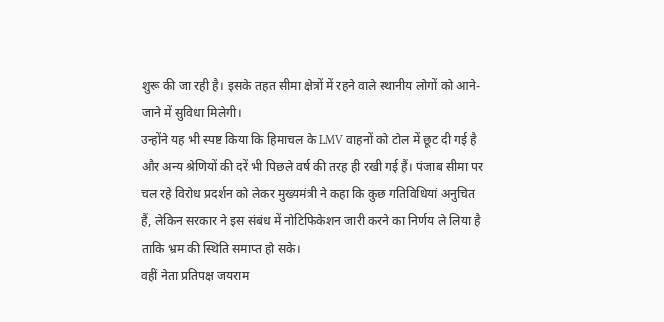शुरू की जा रही है। इसके तहत सीमा क्षेत्रों में रहने वाले स्थानीय लोगों को आने-जाने में सुविधा मिलेगी।
उन्होंने यह भी स्पष्ट किया कि हिमाचल के LMV वाहनों को टोल में छूट दी गई है और अन्य श्रेणियों की दरें भी पिछले वर्ष की तरह ही रखी गई हैं। पंजाब सीमा पर चल रहे विरोध प्रदर्शन को लेकर मुख्यमंत्री ने कहा कि कुछ गतिविधियां अनुचित हैं, लेकिन सरकार ने इस संबंध में नोटिफिकेशन जारी करने का निर्णय ले लिया है ताकि भ्रम की स्थिति समाप्त हो सके।
वहीं नेता प्रतिपक्ष जयराम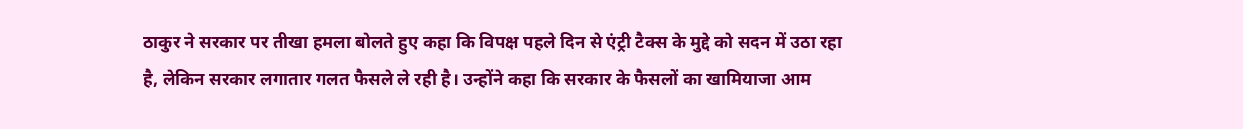ठाकुर ने सरकार पर तीखा हमला बोलते हुए कहा कि विपक्ष पहले दिन से एंट्री टैक्स के मुद्दे को सदन में उठा रहा है, लेकिन सरकार लगातार गलत फैसले ले रही है। उन्होंने कहा कि सरकार के फैसलों का खामियाजा आम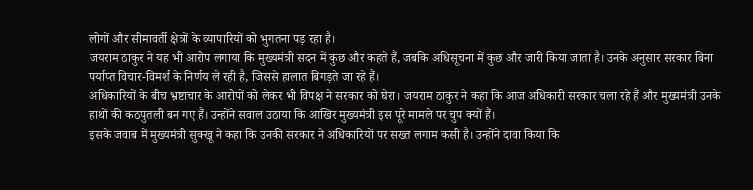लोगों और सीमावर्ती क्षेत्रों के व्यापारियों को भुगतना पड़ रहा है।
जयराम ठाकुर ने यह भी आरोप लगाया कि मुख्यमंत्री सदन में कुछ और कहते हैं, जबकि अधिसूचना में कुछ और जारी किया जाता है। उनके अनुसार सरकार बिना पर्याप्त विचार-विमर्श के निर्णय ले रही है, जिससे हालात बिगड़ते जा रहे हैं।
अधिकारियों के बीच भ्रष्टाचार के आरोपों को लेकर भी विपक्ष ने सरकार को घेरा। जयराम ठाकुर ने कहा कि आज अधिकारी सरकार चला रहे हैं और मुख्यमंत्री उनके हाथों की कठपुतली बन गए हैं। उन्होंने सवाल उठाया कि आखिर मुख्यमंत्री इस पूरे मामले पर चुप क्यों हैं।
इसके जवाब में मुख्यमंत्री सुक्खू ने कहा कि उनकी सरकार ने अधिकारियों पर सख्त लगाम कसी है। उन्होंने दावा किया कि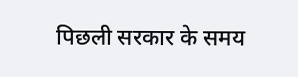पिछली सरकार के समय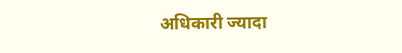अधिकारी ज्यादा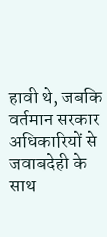हावी थे, जबकि वर्तमान सरकार अधिकारियों से जवाबदेही के साथ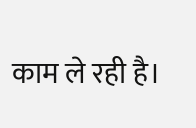काम ले रही है।